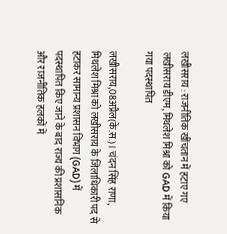लखीसराय : राजनीतिक खींचतान में हटाए गए लखीसराय डीएम, मिथलेश मिश्रा को GAD में किया गया पदस्थापित

लखीसराय,08अप्रैल(के.स.)। चंदन सिंह राणा,
मिथलेश मिश्रा को लखीसराय के जिलाधिकारी पद से हटाकर सामान्य प्रशासन विभाग (GAD) में पदस्थापित किए जाने के बाद राज्य की प्रशासनिक और राजनीतिक हलकों में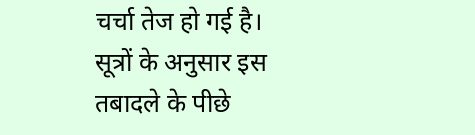चर्चा तेज हो गई है। सूत्रों के अनुसार इस तबादले के पीछे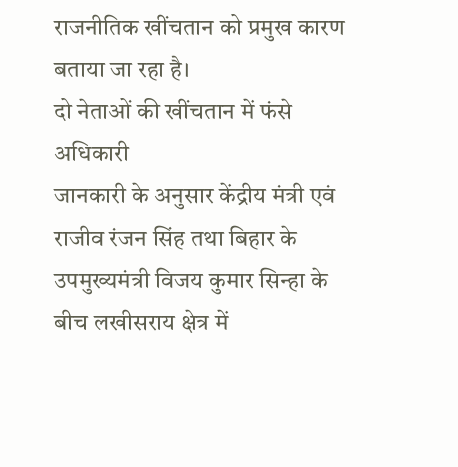राजनीतिक खींचतान को प्रमुख कारण बताया जा रहा है।
दो नेताओं की खींचतान में फंसे अधिकारी
जानकारी के अनुसार केंद्रीय मंत्री एवं राजीव रंजन सिंह तथा बिहार के उपमुख्यमंत्री विजय कुमार सिन्हा के बीच लखीसराय क्षेत्र में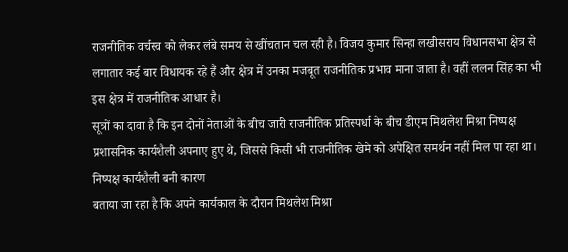राजनीतिक वर्चस्व को लेकर लंबे समय से खींचतान चल रही है। विजय कुमार सिन्हा लखीसराय विधानसभा क्षेत्र से लगातार कई बार विधायक रहे हैं और क्षेत्र में उनका मजबूत राजनीतिक प्रभाव माना जाता है। वहीं ललन सिंह का भी इस क्षेत्र में राजनीतिक आधार है।
सूत्रों का दावा है कि इन दोनों नेताओं के बीच जारी राजनीतिक प्रतिस्पर्धा के बीच डीएम मिथलेश मिश्रा निष्पक्ष प्रशासनिक कार्यशैली अपनाए हुए थे, जिससे किसी भी राजनीतिक खेमे को अपेक्षित समर्थन नहीं मिल पा रहा था।
निष्पक्ष कार्यशैली बनी कारण
बताया जा रहा है कि अपने कार्यकाल के दौरान मिथलेश मिश्रा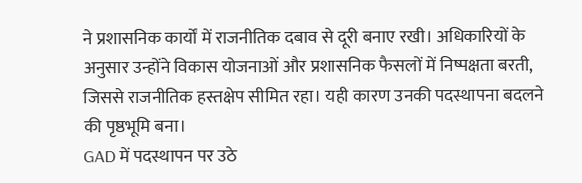ने प्रशासनिक कार्यों में राजनीतिक दबाव से दूरी बनाए रखी। अधिकारियों के अनुसार उन्होंने विकास योजनाओं और प्रशासनिक फैसलों में निष्पक्षता बरती, जिससे राजनीतिक हस्तक्षेप सीमित रहा। यही कारण उनकी पदस्थापना बदलने की पृष्ठभूमि बना।
GAD में पदस्थापन पर उठे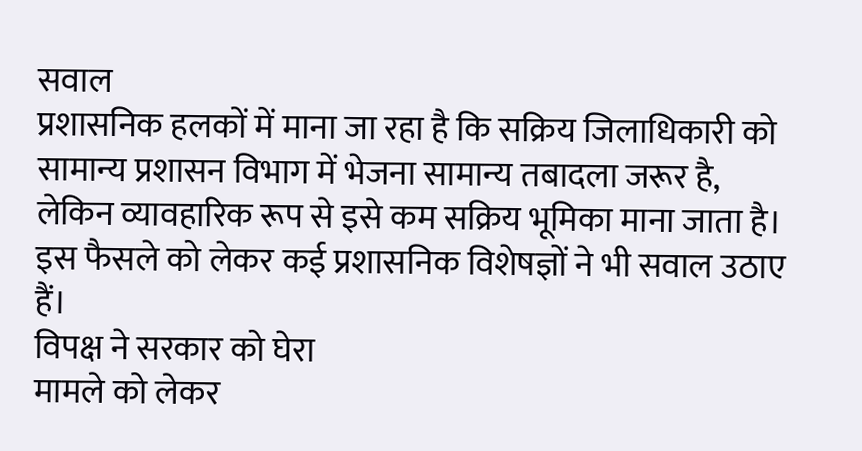सवाल
प्रशासनिक हलकों में माना जा रहा है कि सक्रिय जिलाधिकारी को सामान्य प्रशासन विभाग में भेजना सामान्य तबादला जरूर है, लेकिन व्यावहारिक रूप से इसे कम सक्रिय भूमिका माना जाता है। इस फैसले को लेकर कई प्रशासनिक विशेषज्ञों ने भी सवाल उठाए हैं।
विपक्ष ने सरकार को घेरा
मामले को लेकर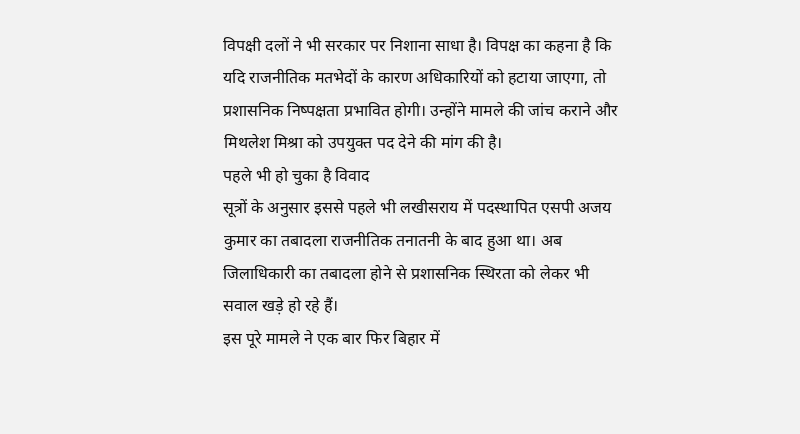विपक्षी दलों ने भी सरकार पर निशाना साधा है। विपक्ष का कहना है कि यदि राजनीतिक मतभेदों के कारण अधिकारियों को हटाया जाएगा, तो प्रशासनिक निष्पक्षता प्रभावित होगी। उन्होंने मामले की जांच कराने और मिथलेश मिश्रा को उपयुक्त पद देने की मांग की है।
पहले भी हो चुका है विवाद
सूत्रों के अनुसार इससे पहले भी लखीसराय में पदस्थापित एसपी अजय कुमार का तबादला राजनीतिक तनातनी के बाद हुआ था। अब जिलाधिकारी का तबादला होने से प्रशासनिक स्थिरता को लेकर भी सवाल खड़े हो रहे हैं।
इस पूरे मामले ने एक बार फिर बिहार में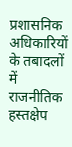प्रशासनिक अधिकारियों के तबादलों में राजनीतिक हस्तक्षेप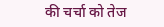की चर्चा को तेज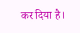कर दिया है।